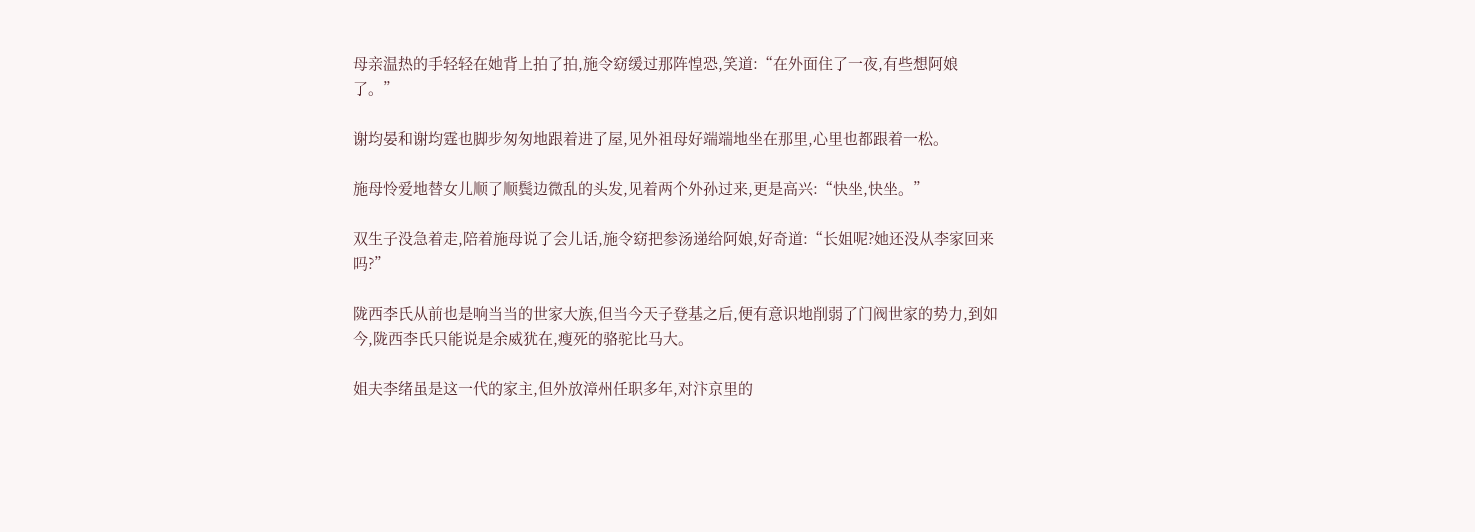母亲温热的手轻轻在她背上拍了拍,施令窈缓过那阵惶恐,笑道:“在外面住了一夜,有些想阿娘了。”

谢均晏和谢均霆也脚步匆匆地跟着进了屋,见外祖母好端端地坐在那里,心里也都跟着一松。

施母怜爱地替女儿顺了顺鬓边微乱的头发,见着两个外孙过来,更是高兴:“快坐,快坐。”

双生子没急着走,陪着施母说了会儿话,施令窈把参汤递给阿娘,好奇道:“长姐呢?她还没从李家回来吗?”

陇西李氏从前也是响当当的世家大族,但当今天子登基之后,便有意识地削弱了门阀世家的势力,到如今,陇西李氏只能说是余威犹在,瘦死的骆驼比马大。

姐夫李绪虽是这一代的家主,但外放漳州任职多年,对汴京里的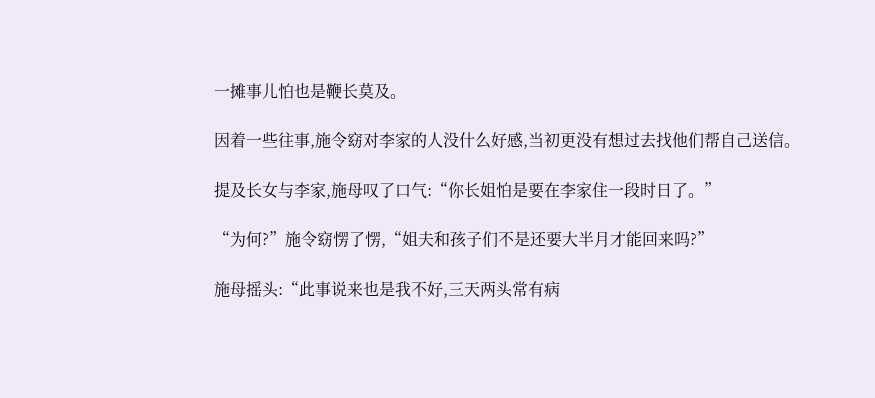一摊事儿怕也是鞭长莫及。

因着一些往事,施令窈对李家的人没什么好感,当初更没有想过去找他们帮自己送信。

提及长女与李家,施母叹了口气:“你长姐怕是要在李家住一段时日了。”

“为何?”施令窈愣了愣,“姐夫和孩子们不是还要大半月才能回来吗?”

施母摇头:“此事说来也是我不好,三天两头常有病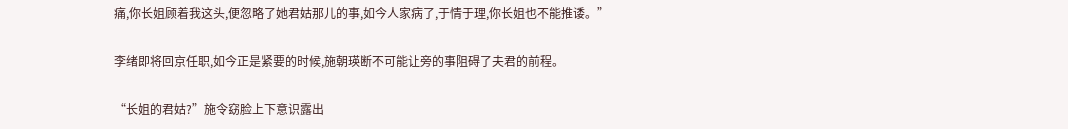痛,你长姐顾着我这头,便忽略了她君姑那儿的事,如今人家病了,于情于理,你长姐也不能推诿。”

李绪即将回京任职,如今正是紧要的时候,施朝瑛断不可能让旁的事阻碍了夫君的前程。

“长姐的君姑?”施令窈脸上下意识露出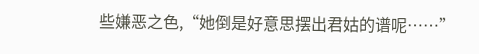些嫌恶之色,“她倒是好意思摆出君姑的谱呢……”